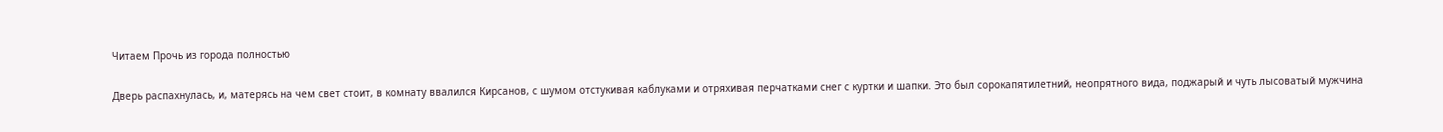Читаем Прочь из города полностью

Дверь распахнулась, и, матерясь на чем свет стоит, в комнату ввалился Кирсанов, с шумом отстукивая каблуками и отряхивая перчатками снег с куртки и шапки. Это был сорокапятилетний, неопрятного вида, поджарый и чуть лысоватый мужчина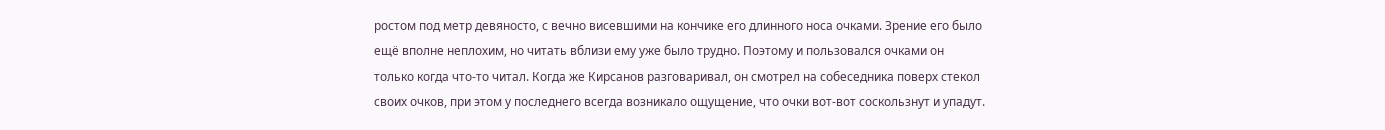ростом под метр девяносто, с вечно висевшими на кончике его длинного носа очками. Зрение его было ещё вполне неплохим, но читать вблизи ему уже было трудно. Поэтому и пользовался очками он только когда что-то читал. Когда же Кирсанов разговаривал, он смотрел на собеседника поверх стекол своих очков, при этом у последнего всегда возникало ощущение, что очки вот-вот соскользнут и упадут.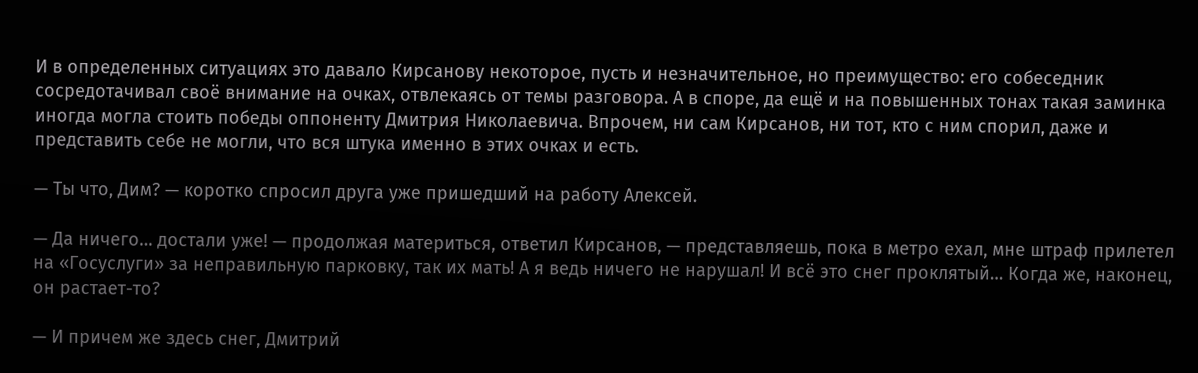И в определенных ситуациях это давало Кирсанову некоторое, пусть и незначительное, но преимущество: его собеседник сосредотачивал своё внимание на очках, отвлекаясь от темы разговора. А в споре, да ещё и на повышенных тонах такая заминка иногда могла стоить победы оппоненту Дмитрия Николаевича. Впрочем, ни сам Кирсанов, ни тот, кто с ним спорил, даже и представить себе не могли, что вся штука именно в этих очках и есть.

— Ты что, Дим? — коротко спросил друга уже пришедший на работу Алексей.

— Да ничего… достали уже! — продолжая материться, ответил Кирсанов, — представляешь, пока в метро ехал, мне штраф прилетел на «Госуслуги» за неправильную парковку, так их мать! А я ведь ничего не нарушал! И всё это снег проклятый… Когда же, наконец, он растает-то?

— И причем же здесь снег, Дмитрий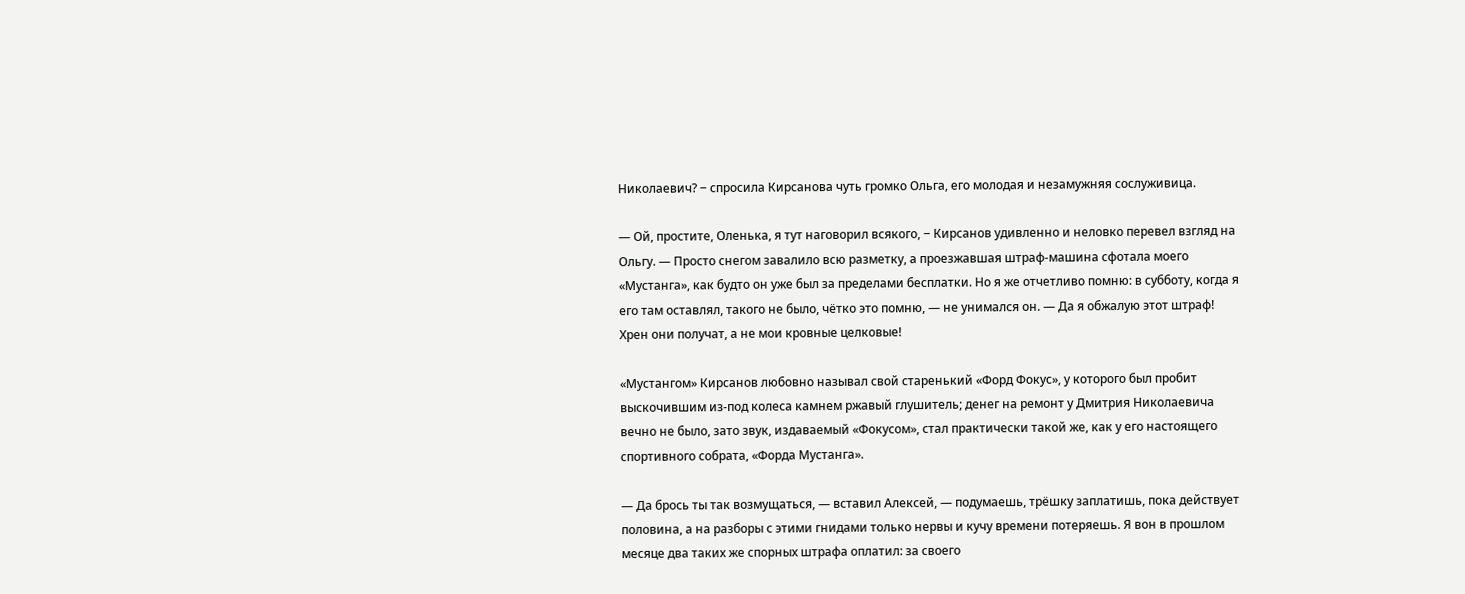Николаевич? ‒ спросила Кирсанова чуть громко Ольга, его молодая и незамужняя сослуживица.

— Ой, простите, Оленька, я тут наговорил всякого, ‒ Кирсанов удивленно и неловко перевел взгляд на Ольгу. — Просто снегом завалило всю разметку, а проезжавшая штраф-машина сфотала моего «Мустанга», как будто он уже был за пределами бесплатки. Но я же отчетливо помню: в субботу, когда я его там оставлял, такого не было, чётко это помню, — не унимался он. — Да я обжалую этот штраф! Хрен они получат, а не мои кровные целковые!

«Мустангом» Кирсанов любовно называл свой старенький «Форд Фокус», у которого был пробит выскочившим из-под колеса камнем ржавый глушитель; денег на ремонт у Дмитрия Николаевича вечно не было, зато звук, издаваемый «Фокусом», стал практически такой же, как у его настоящего спортивного собрата, «Форда Мустанга».

— Да брось ты так возмущаться, — вставил Алексей, — подумаешь, трёшку заплатишь, пока действует половина, а на разборы с этими гнидами только нервы и кучу времени потеряешь. Я вон в прошлом месяце два таких же спорных штрафа оплатил: за своего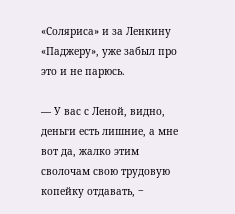«Соляриса» и за Ленкину «Паджеру», уже забыл про это и не парюсь.

— У вас с Леной, видно, деньги есть лишние, а мне вот да, жалко этим сволочам свою трудовую копейку отдавать, ‒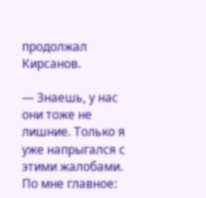продолжал Кирсанов.

— Знаешь, у нас они тоже не лишние. Только я уже напрыгался с этими жалобами. По мне главное: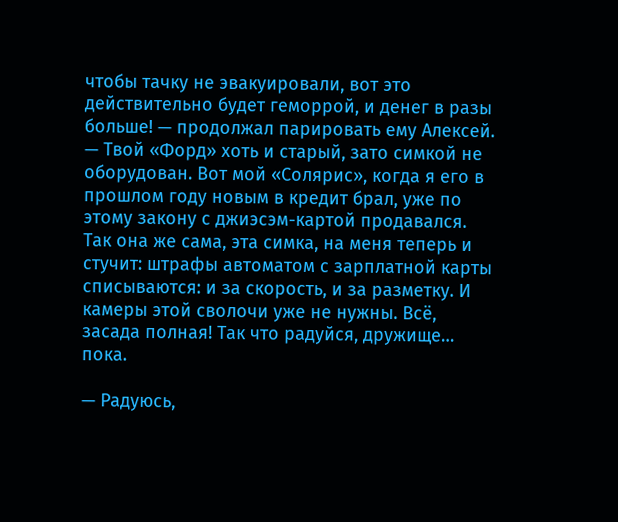чтобы тачку не эвакуировали, вот это действительно будет геморрой, и денег в разы больше! — продолжал парировать ему Алексей. — Твой «Форд» хоть и старый, зато симкой не оборудован. Вот мой «Солярис», когда я его в прошлом году новым в кредит брал, уже по этому закону с джиэсэм-картой продавался. Так она же сама, эта симка, на меня теперь и стучит: штрафы автоматом с зарплатной карты списываются: и за скорость, и за разметку. И камеры этой сволочи уже не нужны. Всё, засада полная! Так что радуйся, дружище… пока.

— Радуюсь,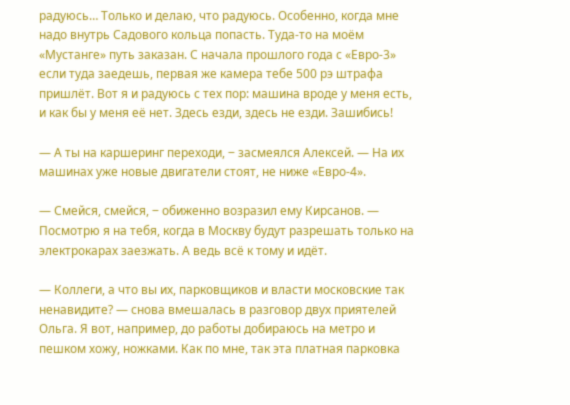радуюсь… Только и делаю, что радуюсь. Особенно, когда мне надо внутрь Садового кольца попасть. Туда-то на моём «Мустанге» путь заказан. С начала прошлого года с «Евро-3» если туда заедешь, первая же камера тебе 500 рэ штрафа пришлёт. Вот я и радуюсь с тех пор: машина вроде у меня есть, и как бы у меня её нет. Здесь езди, здесь не езди. Зашибись!

— А ты на каршеринг переходи, ‒ засмеялся Алексей. — На их машинах уже новые двигатели стоят, не ниже «Евро-4».

— Смейся, смейся, ‒ обиженно возразил ему Кирсанов. — Посмотрю я на тебя, когда в Москву будут разрешать только на электрокарах заезжать. А ведь всё к тому и идёт.

— Коллеги, а что вы их, парковщиков и власти московские так ненавидите? — снова вмешалась в разговор двух приятелей Ольга. Я вот, например, до работы добираюсь на метро и пешком хожу, ножками. Как по мне, так эта платная парковка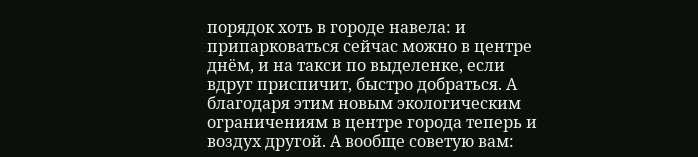порядок хоть в городе навела: и припарковаться сейчас можно в центре днём, и на такси по выделенке, если вдруг приспичит, быстро добраться. А благодаря этим новым экологическим ограничениям в центре города теперь и воздух другой. А вообще советую вам: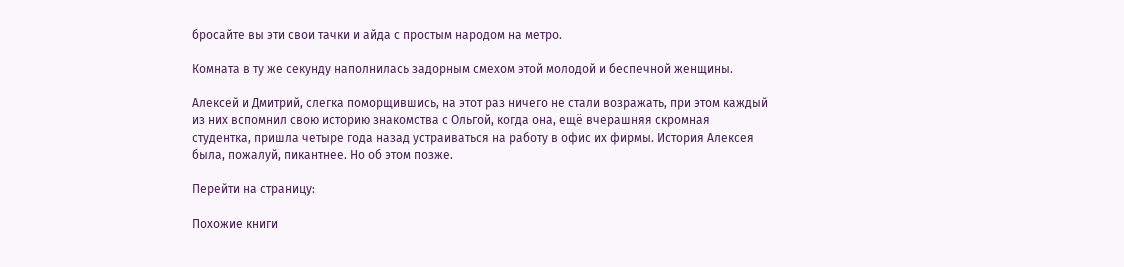бросайте вы эти свои тачки и айда с простым народом на метро.

Комната в ту же секунду наполнилась задорным смехом этой молодой и беспечной женщины.

Алексей и Дмитрий, слегка поморщившись, на этот раз ничего не стали возражать, при этом каждый из них вспомнил свою историю знакомства с Ольгой, когда она, ещё вчерашняя скромная студентка, пришла четыре года назад устраиваться на работу в офис их фирмы. История Алексея была, пожалуй, пикантнее. Но об этом позже.

Перейти на страницу:

Похожие книги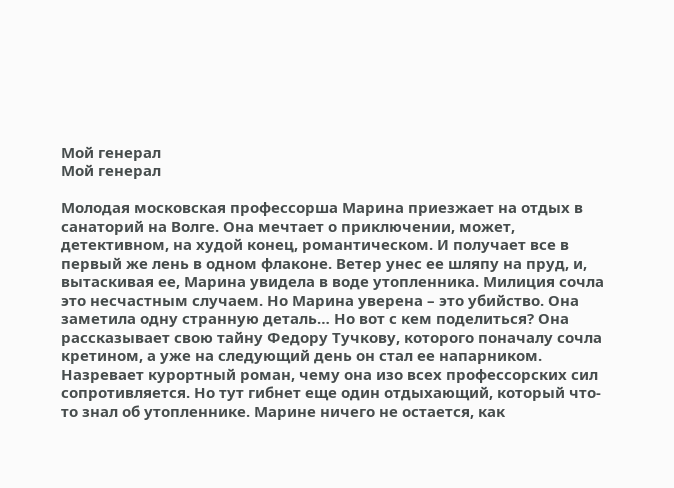Мой генерал
Мой генерал

Молодая московская профессорша Марина приезжает на отдых в санаторий на Волге. Она мечтает о приключении, может, детективном, на худой конец, романтическом. И получает все в первый же лень в одном флаконе. Ветер унес ее шляпу на пруд, и, вытаскивая ее, Марина увидела в воде утопленника. Милиция сочла это несчастным случаем. Но Марина уверена – это убийство. Она заметила одну странную деталь… Но вот с кем поделиться? Она рассказывает свою тайну Федору Тучкову, которого поначалу сочла кретином, а уже на следующий день он стал ее напарником. Назревает курортный роман, чему она изо всех профессорских сил сопротивляется. Но тут гибнет еще один отдыхающий, который что-то знал об утопленнике. Марине ничего не остается, как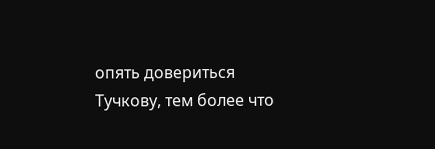опять довериться Тучкову, тем более что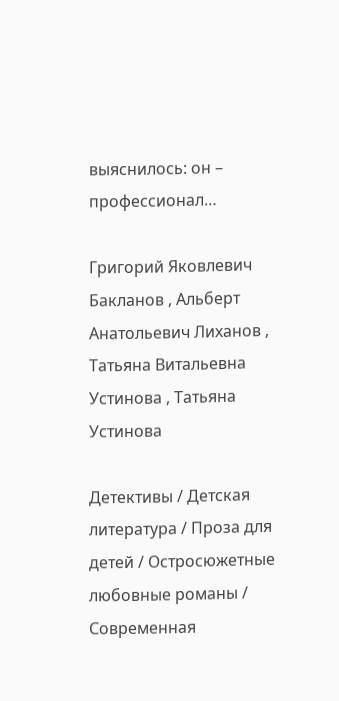выяснилось: он – профессионал…

Григорий Яковлевич Бакланов , Альберт Анатольевич Лиханов , Татьяна Витальевна Устинова , Татьяна Устинова

Детективы / Детская литература / Проза для детей / Остросюжетные любовные романы / Современная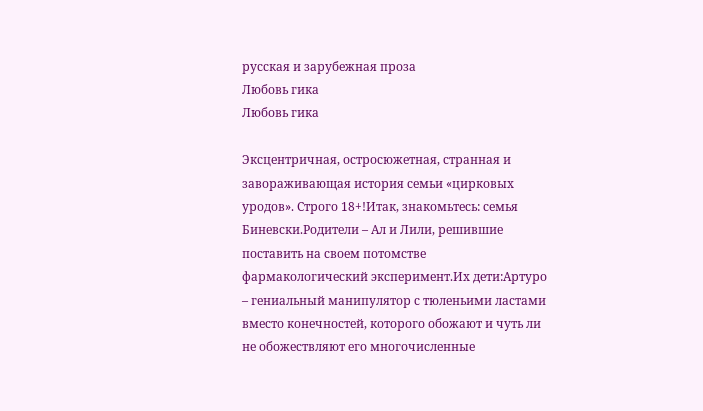русская и зарубежная проза
Любовь гика
Любовь гика

Эксцентричная, остросюжетная, странная и завораживающая история семьи «цирковых уродов». Строго 18+!Итак, знакомьтесь: семья Биневски.Родители – Ал и Лили, решившие поставить на своем потомстве фармакологический эксперимент.Их дети:Артуро – гениальный манипулятор с тюленьими ластами вместо конечностей, которого обожают и чуть ли не обожествляют его многочисленные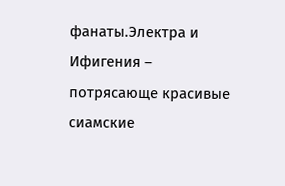фанаты.Электра и Ифигения – потрясающе красивые сиамские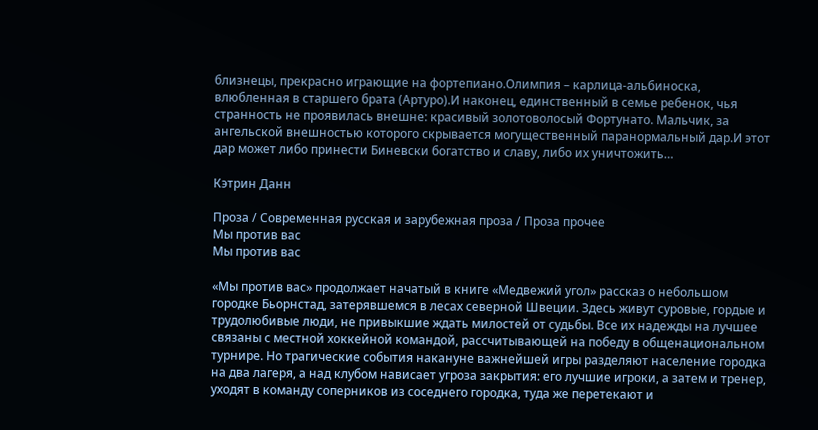близнецы, прекрасно играющие на фортепиано.Олимпия – карлица-альбиноска, влюбленная в старшего брата (Артуро).И наконец, единственный в семье ребенок, чья странность не проявилась внешне: красивый золотоволосый Фортунато. Мальчик, за ангельской внешностью которого скрывается могущественный паранормальный дар.И этот дар может либо принести Биневски богатство и славу, либо их уничтожить…

Кэтрин Данн

Проза / Современная русская и зарубежная проза / Проза прочее
Мы против вас
Мы против вас

«Мы против вас» продолжает начатый в книге «Медвежий угол» рассказ о небольшом городке Бьорнстад, затерявшемся в лесах северной Швеции. Здесь живут суровые, гордые и трудолюбивые люди, не привыкшие ждать милостей от судьбы. Все их надежды на лучшее связаны с местной хоккейной командой, рассчитывающей на победу в общенациональном турнире. Но трагические события накануне важнейшей игры разделяют население городка на два лагеря, а над клубом нависает угроза закрытия: его лучшие игроки, а затем и тренер, уходят в команду соперников из соседнего городка, туда же перетекают и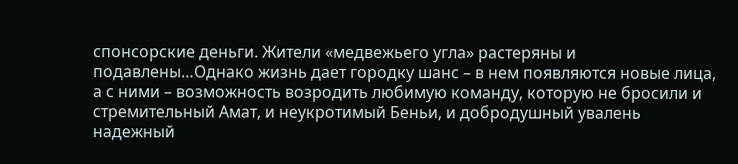спонсорские деньги. Жители «медвежьего угла» растеряны и подавлены…Однако жизнь дает городку шанс – в нем появляются новые лица, а с ними – возможность возродить любимую команду, которую не бросили и стремительный Амат, и неукротимый Беньи, и добродушный увалень надежный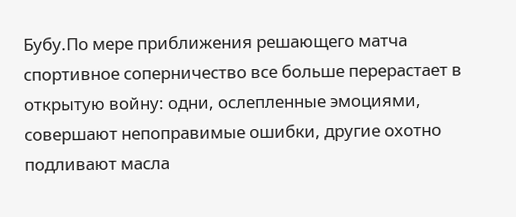Бубу.По мере приближения решающего матча спортивное соперничество все больше перерастает в открытую войну: одни, ослепленные эмоциями, совершают непоправимые ошибки, другие охотно подливают масла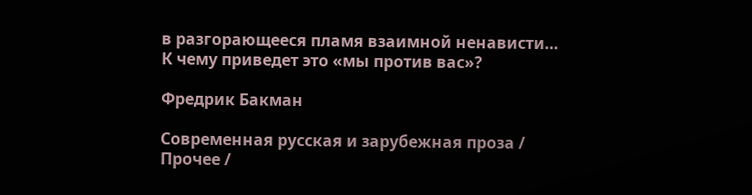в разгорающееся пламя взаимной ненависти… К чему приведет это «мы против вас»?

Фредрик Бакман

Современная русская и зарубежная проза / Прочее /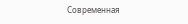Современная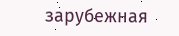зарубежная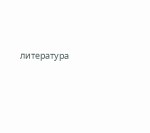литература